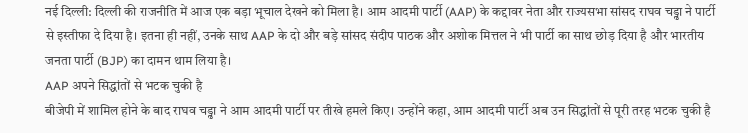नई दिल्ली: दिल्ली की राजनीति में आज एक बड़ा भूचाल देखने को मिला है। आम आदमी पार्टी (AAP) के कद्दावर नेता और राज्यसभा सांसद राघव चड्ढा ने पार्टी से इस्तीफा दे दिया है। इतना ही नहीं, उनके साथ AAP के दो और बड़े सांसद संदीप पाठक और अशोक मित्तल ने भी पार्टी का साथ छोड़ दिया है और भारतीय जनता पार्टी (BJP) का दामन थाम लिया है।
AAP अपने सिद्धांतों से भटक चुकी है
बीजेपी में शामिल होने के बाद राघव चड्ढा ने आम आदमी पार्टी पर तीखे हमले किए। उन्होंने कहा, आम आदमी पार्टी अब उन सिद्धांतों से पूरी तरह भटक चुकी है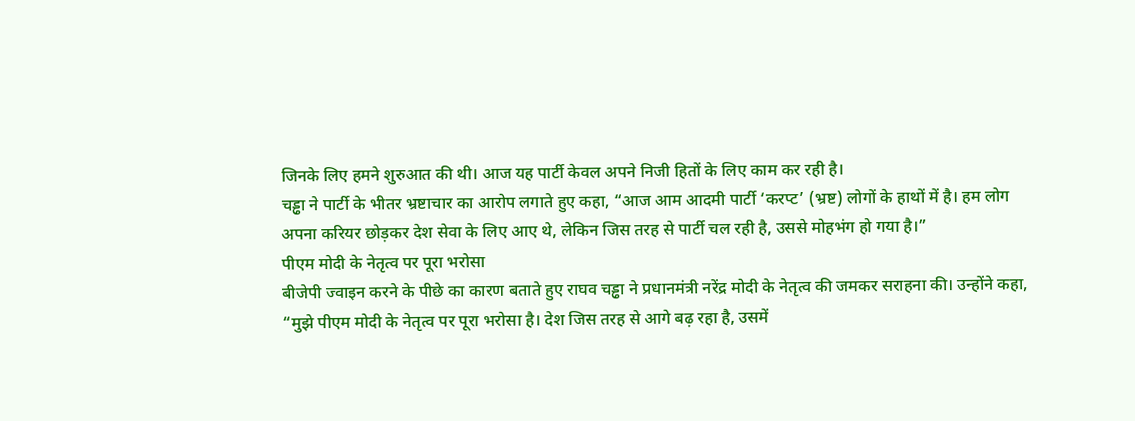जिनके लिए हमने शुरुआत की थी। आज यह पार्टी केवल अपने निजी हितों के लिए काम कर रही है।
चड्ढा ने पार्टी के भीतर भ्रष्टाचार का आरोप लगाते हुए कहा, “आज आम आदमी पार्टी ‘करप्ट’ (भ्रष्ट) लोगों के हाथों में है। हम लोग अपना करियर छोड़कर देश सेवा के लिए आए थे, लेकिन जिस तरह से पार्टी चल रही है, उससे मोहभंग हो गया है।”
पीएम मोदी के नेतृत्व पर पूरा भरोसा
बीजेपी ज्वाइन करने के पीछे का कारण बताते हुए राघव चड्ढा ने प्रधानमंत्री नरेंद्र मोदी के नेतृत्व की जमकर सराहना की। उन्होंने कहा, “मुझे पीएम मोदी के नेतृत्व पर पूरा भरोसा है। देश जिस तरह से आगे बढ़ रहा है, उसमें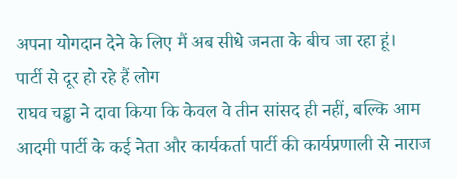अपना योगदान देने के लिए मैं अब सीधे जनता के बीच जा रहा हूं।
पार्टी से दूर हो रहे हैं लोग
राघव चड्ढा ने दावा किया कि केवल वे तीन सांसद ही नहीं, बल्कि आम आदमी पार्टी के कई नेता और कार्यकर्ता पार्टी की कार्यप्रणाली से नाराज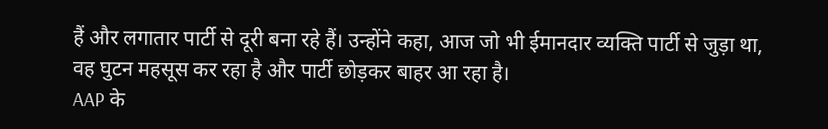हैं और लगातार पार्टी से दूरी बना रहे हैं। उन्होंने कहा, आज जो भी ईमानदार व्यक्ति पार्टी से जुड़ा था, वह घुटन महसूस कर रहा है और पार्टी छोड़कर बाहर आ रहा है।
AAP के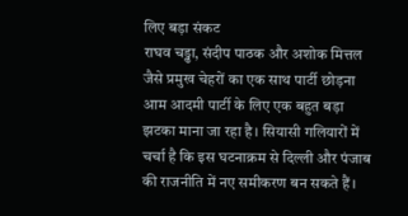लिए बड़ा संकट
राघव चड्ढा, संदीप पाठक और अशोक मित्तल जैसे प्रमुख चेहरों का एक साथ पार्टी छोड़ना आम आदमी पार्टी के लिए एक बहुत बड़ा झटका माना जा रहा है। सियासी गलियारों में चर्चा है कि इस घटनाक्रम से दिल्ली और पंजाब की राजनीति में नए समीकरण बन सकते हैं।